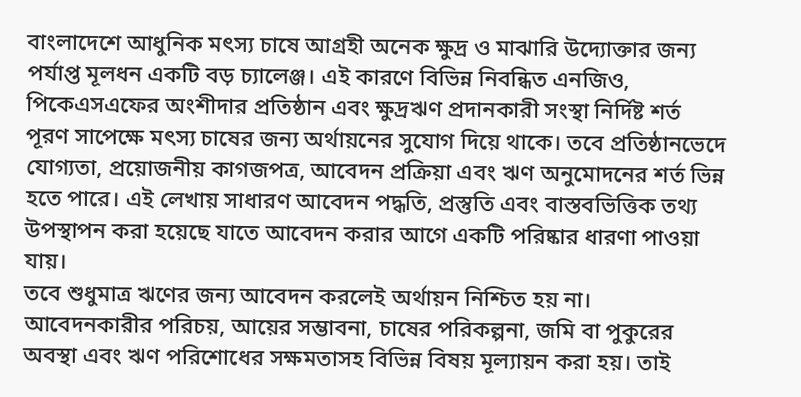বাংলাদেশে আধুনিক মৎস্য চাষে আগ্রহী অনেক ক্ষুদ্র ও মাঝারি উদ্যোক্তার জন্য পর্যাপ্ত মূলধন একটি বড় চ্যালেঞ্জ। এই কারণে বিভিন্ন নিবন্ধিত এনজিও, পিকেএসএফের অংশীদার প্রতিষ্ঠান এবং ক্ষুদ্রঋণ প্রদানকারী সংস্থা নির্দিষ্ট শর্ত পূরণ সাপেক্ষে মৎস্য চাষের জন্য অর্থায়নের সুযোগ দিয়ে থাকে। তবে প্রতিষ্ঠানভেদে যোগ্যতা, প্রয়োজনীয় কাগজপত্র, আবেদন প্রক্রিয়া এবং ঋণ অনুমোদনের শর্ত ভিন্ন হতে পারে। এই লেখায় সাধারণ আবেদন পদ্ধতি, প্রস্তুতি এবং বাস্তবভিত্তিক তথ্য উপস্থাপন করা হয়েছে যাতে আবেদন করার আগে একটি পরিষ্কার ধারণা পাওয়া যায়।
তবে শুধুমাত্র ঋণের জন্য আবেদন করলেই অর্থায়ন নিশ্চিত হয় না। আবেদনকারীর পরিচয়, আয়ের সম্ভাবনা, চাষের পরিকল্পনা, জমি বা পুকুরের অবস্থা এবং ঋণ পরিশোধের সক্ষমতাসহ বিভিন্ন বিষয় মূল্যায়ন করা হয়। তাই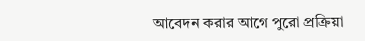আবেদন করার আগে পুরো প্রক্রিয়া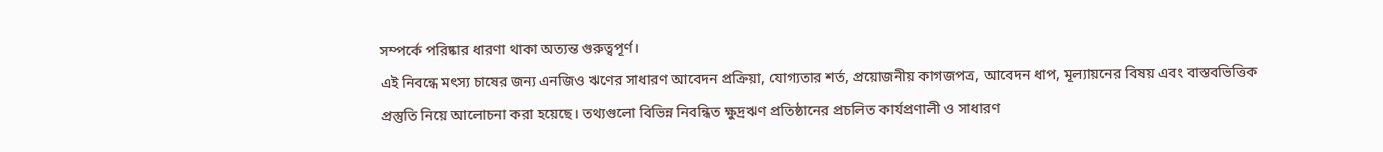সম্পর্কে পরিষ্কার ধারণা থাকা অত্যন্ত গুরুত্বপূর্ণ।
এই নিবন্ধে মৎস্য চাষের জন্য এনজিও ঋণের সাধারণ আবেদন প্রক্রিয়া, যোগ্যতার শর্ত, প্রয়োজনীয় কাগজপত্র, আবেদন ধাপ, মূল্যায়নের বিষয় এবং বাস্তবভিত্তিক প্রস্তুতি নিয়ে আলোচনা করা হয়েছে। তথ্যগুলো বিভিন্ন নিবন্ধিত ক্ষুদ্রঋণ প্রতিষ্ঠানের প্রচলিত কার্যপ্রণালী ও সাধারণ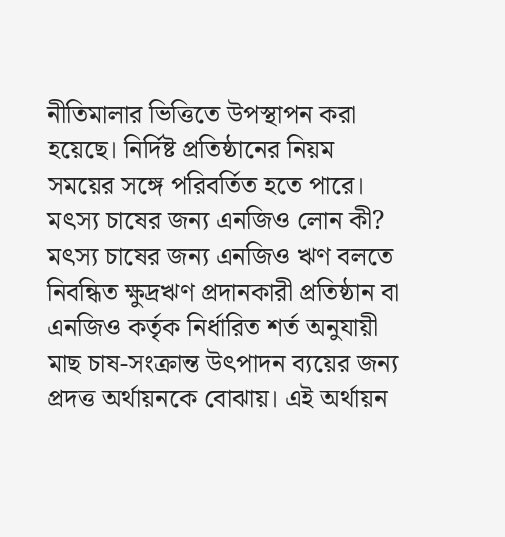নীতিমালার ভিত্তিতে উপস্থাপন করা হয়েছে। নির্দিষ্ট প্রতিষ্ঠানের নিয়ম সময়ের সঙ্গে পরিবর্তিত হতে পারে।
মৎস্য চাষের জন্য এনজিও লোন কী?
মৎস্য চাষের জন্য এনজিও ঋণ বলতে নিবন্ধিত ক্ষুদ্রঋণ প্রদানকারী প্রতিষ্ঠান বা এনজিও কর্তৃক নির্ধারিত শর্ত অনুযায়ী মাছ চাষ-সংক্রান্ত উৎপাদন ব্যয়ের জন্য প্রদত্ত অর্থায়নকে বোঝায়। এই অর্থায়ন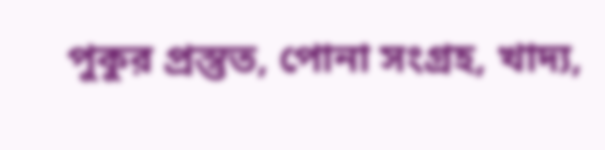পুকুর প্রস্তুত, পোনা সংগ্রহ, খাদ্য,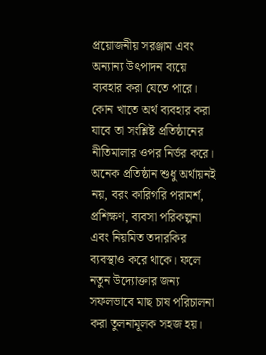প্রয়োজনীয় সরঞ্জাম এবং অন্যান্য উৎপাদন ব্যয়ে ব্যবহার করা যেতে পারে। কোন খাতে অর্থ ব্যবহার করা যাবে তা সংশ্লিষ্ট প্রতিষ্ঠানের নীতিমালার ওপর নির্ভর করে।
অনেক প্রতিষ্ঠান শুধু অর্থায়নই নয়, বরং কারিগরি পরামর্শ, প্রশিক্ষণ, ব্যবসা পরিকল্পনা এবং নিয়মিত তদারকির ব্যবস্থাও করে থাকে। ফলে নতুন উদ্যোক্তার জন্য সফলভাবে মাছ চাষ পরিচালনা করা তুলনামূলক সহজ হয়।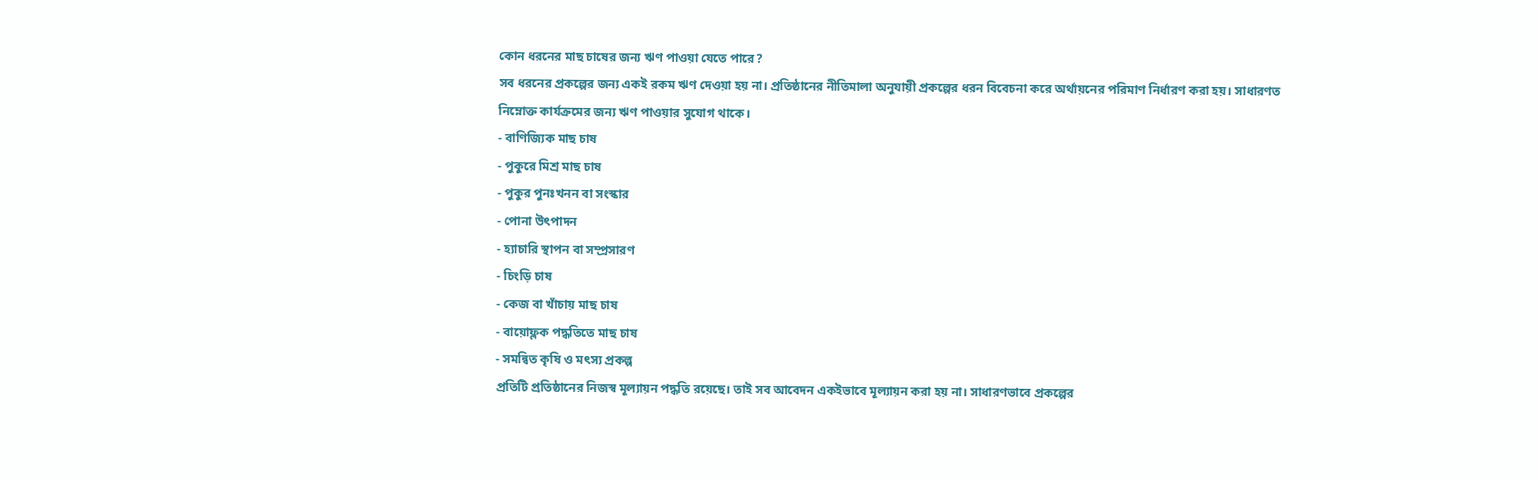কোন ধরনের মাছ চাষের জন্য ঋণ পাওয়া যেতে পারে?
সব ধরনের প্রকল্পের জন্য একই রকম ঋণ দেওয়া হয় না। প্রতিষ্ঠানের নীতিমালা অনুযায়ী প্রকল্পের ধরন বিবেচনা করে অর্থায়নের পরিমাণ নির্ধারণ করা হয়। সাধারণত নিম্নোক্ত কার্যক্রমের জন্য ঋণ পাওয়ার সুযোগ থাকে।
- বাণিজ্যিক মাছ চাষ
- পুকুরে মিশ্র মাছ চাষ
- পুকুর পুনঃখনন বা সংস্কার
- পোনা উৎপাদন
- হ্যাচারি স্থাপন বা সম্প্রসারণ
- চিংড়ি চাষ
- কেজ বা খাঁচায় মাছ চাষ
- বায়োফ্লক পদ্ধতিতে মাছ চাষ
- সমন্বিত কৃষি ও মৎস্য প্রকল্প
প্রতিটি প্রতিষ্ঠানের নিজস্ব মূল্যায়ন পদ্ধতি রয়েছে। তাই সব আবেদন একইভাবে মূল্যায়ন করা হয় না। সাধারণভাবে প্রকল্পের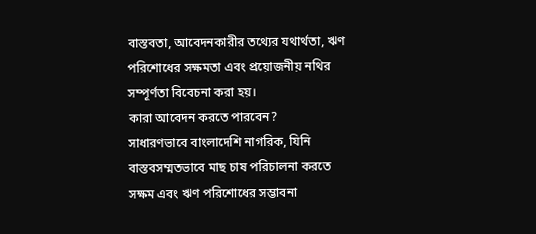বাস্তবতা, আবেদনকারীর তথ্যের যথার্থতা, ঋণ পরিশোধের সক্ষমতা এবং প্রয়োজনীয় নথির সম্পূর্ণতা বিবেচনা করা হয়।
কারা আবেদন করতে পারবেন?
সাধারণভাবে বাংলাদেশি নাগরিক, যিনি বাস্তবসম্মতভাবে মাছ চাষ পরিচালনা করতে সক্ষম এবং ঋণ পরিশোধের সম্ভাবনা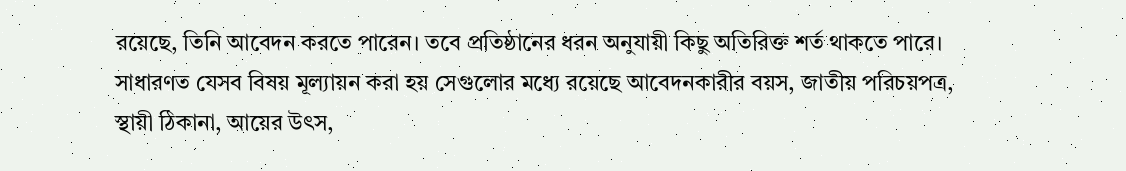রয়েছে, তিনি আবেদন করতে পারেন। তবে প্রতিষ্ঠানের ধরন অনুযায়ী কিছু অতিরিক্ত শর্ত থাকতে পারে।
সাধারণত যেসব বিষয় মূল্যায়ন করা হয় সেগুলোর মধ্যে রয়েছে আবেদনকারীর বয়স, জাতীয় পরিচয়পত্র, স্থায়ী ঠিকানা, আয়ের উৎস,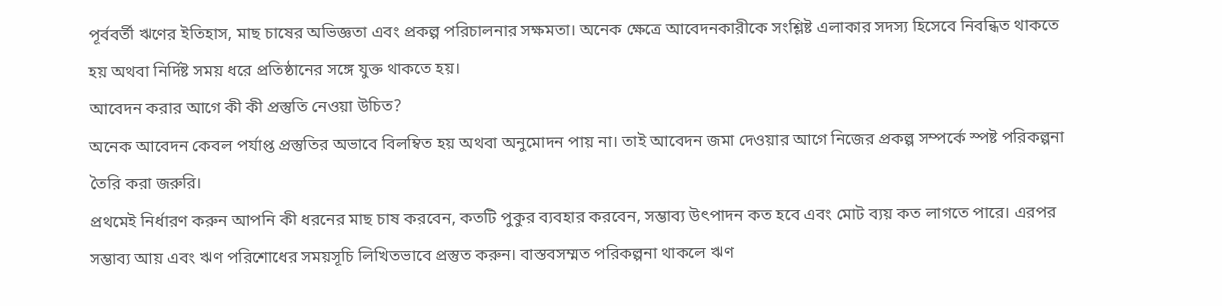পূর্ববর্তী ঋণের ইতিহাস, মাছ চাষের অভিজ্ঞতা এবং প্রকল্প পরিচালনার সক্ষমতা। অনেক ক্ষেত্রে আবেদনকারীকে সংশ্লিষ্ট এলাকার সদস্য হিসেবে নিবন্ধিত থাকতে হয় অথবা নির্দিষ্ট সময় ধরে প্রতিষ্ঠানের সঙ্গে যুক্ত থাকতে হয়।
আবেদন করার আগে কী কী প্রস্তুতি নেওয়া উচিত?
অনেক আবেদন কেবল পর্যাপ্ত প্রস্তুতির অভাবে বিলম্বিত হয় অথবা অনুমোদন পায় না। তাই আবেদন জমা দেওয়ার আগে নিজের প্রকল্প সম্পর্কে স্পষ্ট পরিকল্পনা তৈরি করা জরুরি।
প্রথমেই নির্ধারণ করুন আপনি কী ধরনের মাছ চাষ করবেন, কতটি পুকুর ব্যবহার করবেন, সম্ভাব্য উৎপাদন কত হবে এবং মোট ব্যয় কত লাগতে পারে। এরপর সম্ভাব্য আয় এবং ঋণ পরিশোধের সময়সূচি লিখিতভাবে প্রস্তুত করুন। বাস্তবসম্মত পরিকল্পনা থাকলে ঋণ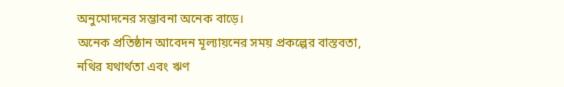অনুমোদনের সম্ভাবনা অনেক বাড়ে।
অনেক প্রতিষ্ঠান আবেদন মূল্যায়নের সময় প্রকল্পের বাস্তবতা, নথির যথার্থতা এবং ঋণ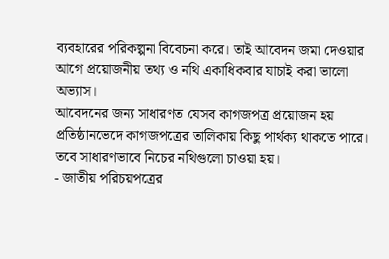ব্যবহারের পরিকল্পনা বিবেচনা করে। তাই আবেদন জমা দেওয়ার আগে প্রয়োজনীয় তথ্য ও নথি একাধিকবার যাচাই করা ভালো অভ্যাস।
আবেদনের জন্য সাধারণত যেসব কাগজপত্র প্রয়োজন হয়
প্রতিষ্ঠানভেদে কাগজপত্রের তালিকায় কিছু পার্থক্য থাকতে পারে। তবে সাধারণভাবে নিচের নথিগুলো চাওয়া হয়।
- জাতীয় পরিচয়পত্রের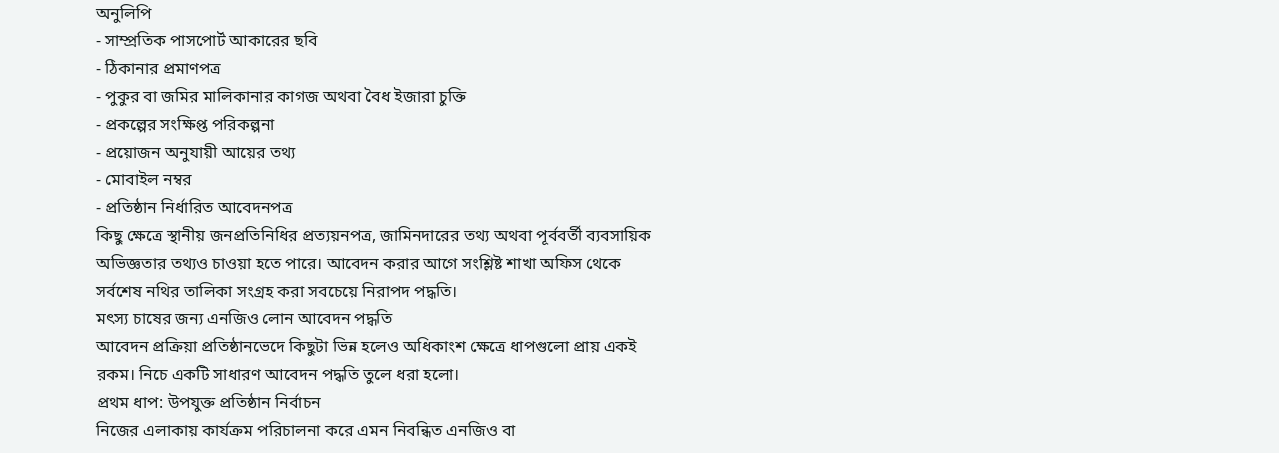অনুলিপি
- সাম্প্রতিক পাসপোর্ট আকারের ছবি
- ঠিকানার প্রমাণপত্র
- পুকুর বা জমির মালিকানার কাগজ অথবা বৈধ ইজারা চুক্তি
- প্রকল্পের সংক্ষিপ্ত পরিকল্পনা
- প্রয়োজন অনুযায়ী আয়ের তথ্য
- মোবাইল নম্বর
- প্রতিষ্ঠান নির্ধারিত আবেদনপত্র
কিছু ক্ষেত্রে স্থানীয় জনপ্রতিনিধির প্রত্যয়নপত্র, জামিনদারের তথ্য অথবা পূর্ববর্তী ব্যবসায়িক অভিজ্ঞতার তথ্যও চাওয়া হতে পারে। আবেদন করার আগে সংশ্লিষ্ট শাখা অফিস থেকে সর্বশেষ নথির তালিকা সংগ্রহ করা সবচেয়ে নিরাপদ পদ্ধতি।
মৎস্য চাষের জন্য এনজিও লোন আবেদন পদ্ধতি
আবেদন প্রক্রিয়া প্রতিষ্ঠানভেদে কিছুটা ভিন্ন হলেও অধিকাংশ ক্ষেত্রে ধাপগুলো প্রায় একই রকম। নিচে একটি সাধারণ আবেদন পদ্ধতি তুলে ধরা হলো।
প্রথম ধাপ: উপযুক্ত প্রতিষ্ঠান নির্বাচন
নিজের এলাকায় কার্যক্রম পরিচালনা করে এমন নিবন্ধিত এনজিও বা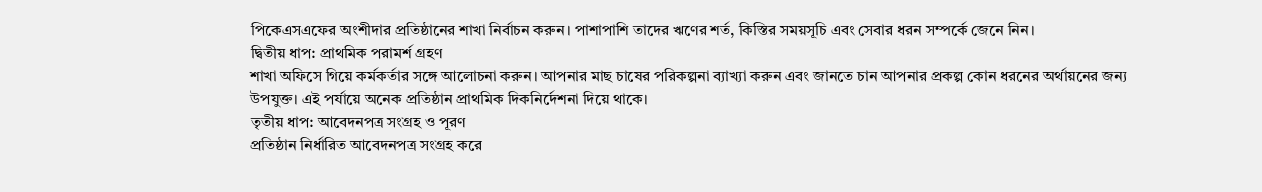পিকেএসএফের অংশীদার প্রতিষ্ঠানের শাখা নির্বাচন করুন। পাশাপাশি তাদের ঋণের শর্ত, কিস্তির সময়সূচি এবং সেবার ধরন সম্পর্কে জেনে নিন।
দ্বিতীয় ধাপ: প্রাথমিক পরামর্শ গ্রহণ
শাখা অফিসে গিয়ে কর্মকর্তার সঙ্গে আলোচনা করুন। আপনার মাছ চাষের পরিকল্পনা ব্যাখ্যা করুন এবং জানতে চান আপনার প্রকল্প কোন ধরনের অর্থায়নের জন্য উপযুক্ত। এই পর্যায়ে অনেক প্রতিষ্ঠান প্রাথমিক দিকনির্দেশনা দিয়ে থাকে।
তৃতীয় ধাপ: আবেদনপত্র সংগ্রহ ও পূরণ
প্রতিষ্ঠান নির্ধারিত আবেদনপত্র সংগ্রহ করে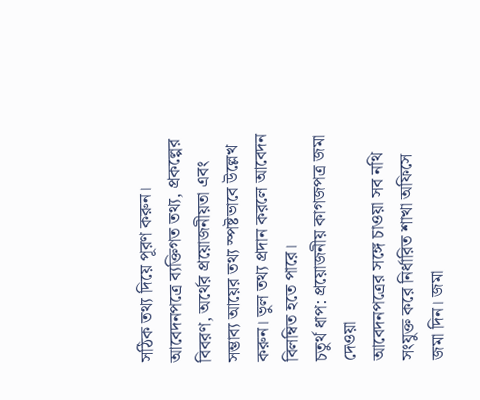সঠিক তথ্য দিয়ে পূরণ করুন। আবেদনপত্রে ব্যক্তিগত তথ্য, প্রকল্পের বিবরণ, অর্থের প্রয়োজনীয়তা এবং সম্ভাব্য আয়ের তথ্য স্পষ্টভাবে উল্লেখ করুন। ভুল তথ্য প্রদান করলে আবেদন বিলম্বিত হতে পারে।
চতুর্থ ধাপ: প্রয়োজনীয় কাগজপত্র জমা দেওয়া
আবেদনপত্রের সঙ্গে চাওয়া সব নথি সংযুক্ত করে নির্ধারিত শাখা অফিসে জমা দিন। জমা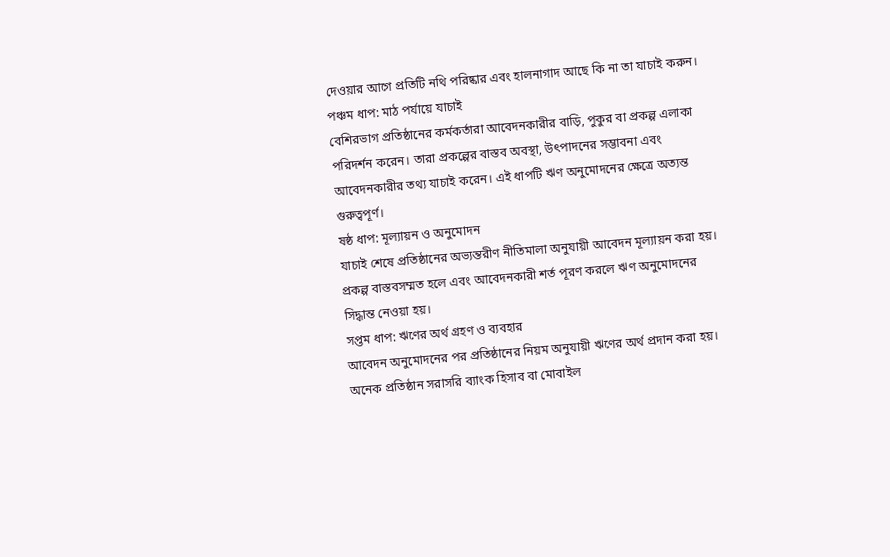দেওয়ার আগে প্রতিটি নথি পরিষ্কার এবং হালনাগাদ আছে কি না তা যাচাই করুন।
পঞ্চম ধাপ: মাঠ পর্যায়ে যাচাই
বেশিরভাগ প্রতিষ্ঠানের কর্মকর্তারা আবেদনকারীর বাড়ি, পুকুর বা প্রকল্প এলাকা পরিদর্শন করেন। তারা প্রকল্পের বাস্তব অবস্থা, উৎপাদনের সম্ভাবনা এবং আবেদনকারীর তথ্য যাচাই করেন। এই ধাপটি ঋণ অনুমোদনের ক্ষেত্রে অত্যন্ত গুরুত্বপূর্ণ।
ষষ্ঠ ধাপ: মূল্যায়ন ও অনুমোদন
যাচাই শেষে প্রতিষ্ঠানের অভ্যন্তরীণ নীতিমালা অনুযায়ী আবেদন মূল্যায়ন করা হয়। প্রকল্প বাস্তবসম্মত হলে এবং আবেদনকারী শর্ত পূরণ করলে ঋণ অনুমোদনের সিদ্ধান্ত নেওয়া হয়।
সপ্তম ধাপ: ঋণের অর্থ গ্রহণ ও ব্যবহার
আবেদন অনুমোদনের পর প্রতিষ্ঠানের নিয়ম অনুযায়ী ঋণের অর্থ প্রদান করা হয়। অনেক প্রতিষ্ঠান সরাসরি ব্যাংক হিসাব বা মোবাইল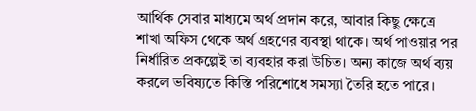আর্থিক সেবার মাধ্যমে অর্থ প্রদান করে, আবার কিছু ক্ষেত্রে শাখা অফিস থেকে অর্থ গ্রহণের ব্যবস্থা থাকে। অর্থ পাওয়ার পর নির্ধারিত প্রকল্পেই তা ব্যবহার করা উচিত। অন্য কাজে অর্থ ব্যয় করলে ভবিষ্যতে কিস্তি পরিশোধে সমস্যা তৈরি হতে পারে।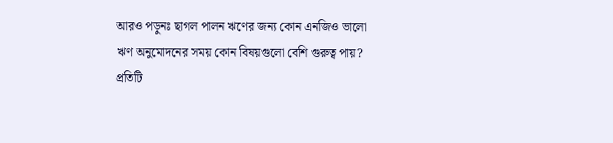আরও পড়ুনঃ ছাগল পালন ঋণের জন্য কোন এনজিও ভালো
ঋণ অনুমোদনের সময় কোন বিষয়গুলো বেশি গুরুত্ব পায়?
প্রতিটি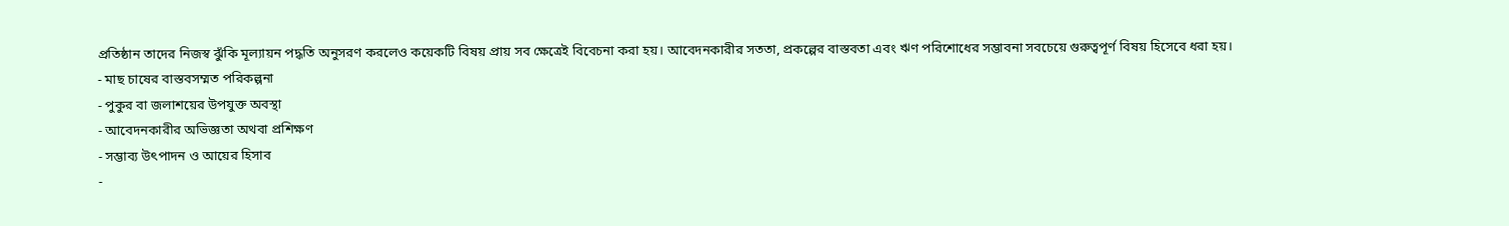প্রতিষ্ঠান তাদের নিজস্ব ঝুঁকি মূল্যায়ন পদ্ধতি অনুসরণ করলেও কয়েকটি বিষয় প্রায় সব ক্ষেত্রেই বিবেচনা করা হয়। আবেদনকারীর সততা, প্রকল্পের বাস্তবতা এবং ঋণ পরিশোধের সম্ভাবনা সবচেয়ে গুরুত্বপূর্ণ বিষয় হিসেবে ধরা হয়।
- মাছ চাষের বাস্তবসম্মত পরিকল্পনা
- পুকুর বা জলাশয়ের উপযুক্ত অবস্থা
- আবেদনকারীর অভিজ্ঞতা অথবা প্রশিক্ষণ
- সম্ভাব্য উৎপাদন ও আয়ের হিসাব
-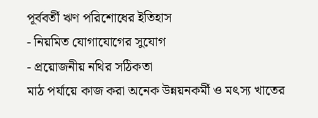পূর্ববর্তী ঋণ পরিশোধের ইতিহাস
- নিয়মিত যোগাযোগের সুযোগ
- প্রয়োজনীয় নথির সঠিকতা
মাঠ পর্যায়ে কাজ করা অনেক উন্নয়নকর্মী ও মৎস্য খাতের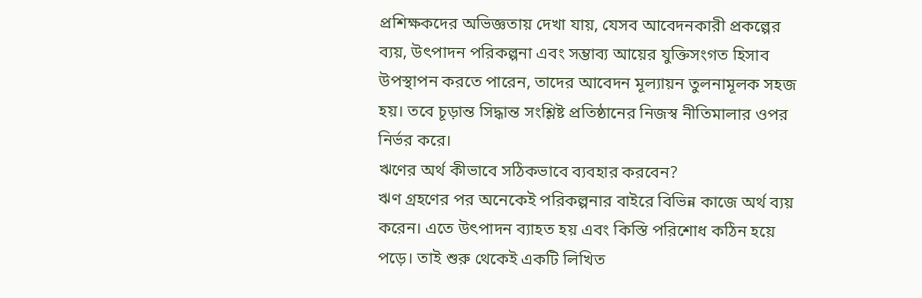প্রশিক্ষকদের অভিজ্ঞতায় দেখা যায়, যেসব আবেদনকারী প্রকল্পের ব্যয়, উৎপাদন পরিকল্পনা এবং সম্ভাব্য আয়ের যুক্তিসংগত হিসাব উপস্থাপন করতে পারেন, তাদের আবেদন মূল্যায়ন তুলনামূলক সহজ হয়। তবে চূড়ান্ত সিদ্ধান্ত সংশ্লিষ্ট প্রতিষ্ঠানের নিজস্ব নীতিমালার ওপর নির্ভর করে।
ঋণের অর্থ কীভাবে সঠিকভাবে ব্যবহার করবেন?
ঋণ গ্রহণের পর অনেকেই পরিকল্পনার বাইরে বিভিন্ন কাজে অর্থ ব্যয় করেন। এতে উৎপাদন ব্যাহত হয় এবং কিস্তি পরিশোধ কঠিন হয়ে পড়ে। তাই শুরু থেকেই একটি লিখিত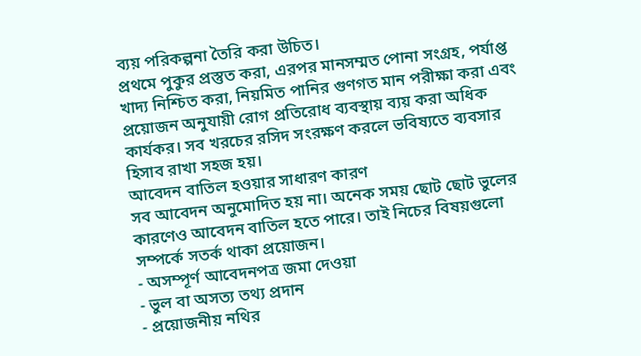ব্যয় পরিকল্পনা তৈরি করা উচিত।
প্রথমে পুকুর প্রস্তুত করা, এরপর মানসম্মত পোনা সংগ্রহ, পর্যাপ্ত খাদ্য নিশ্চিত করা, নিয়মিত পানির গুণগত মান পরীক্ষা করা এবং প্রয়োজন অনুযায়ী রোগ প্রতিরোধ ব্যবস্থায় ব্যয় করা অধিক কার্যকর। সব খরচের রসিদ সংরক্ষণ করলে ভবিষ্যতে ব্যবসার হিসাব রাখা সহজ হয়।
আবেদন বাতিল হওয়ার সাধারণ কারণ
সব আবেদন অনুমোদিত হয় না। অনেক সময় ছোট ছোট ভুলের কারণেও আবেদন বাতিল হতে পারে। তাই নিচের বিষয়গুলো সম্পর্কে সতর্ক থাকা প্রয়োজন।
- অসম্পূর্ণ আবেদনপত্র জমা দেওয়া
- ভুল বা অসত্য তথ্য প্রদান
- প্রয়োজনীয় নথির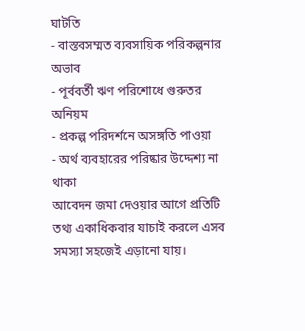ঘাটতি
- বাস্তবসম্মত ব্যবসায়িক পরিকল্পনার অভাব
- পূর্ববর্তী ঋণ পরিশোধে গুরুতর অনিয়ম
- প্রকল্প পরিদর্শনে অসঙ্গতি পাওয়া
- অর্থ ব্যবহারের পরিষ্কার উদ্দেশ্য না থাকা
আবেদন জমা দেওয়ার আগে প্রতিটি তথ্য একাধিকবার যাচাই করলে এসব সমস্যা সহজেই এড়ানো যায়।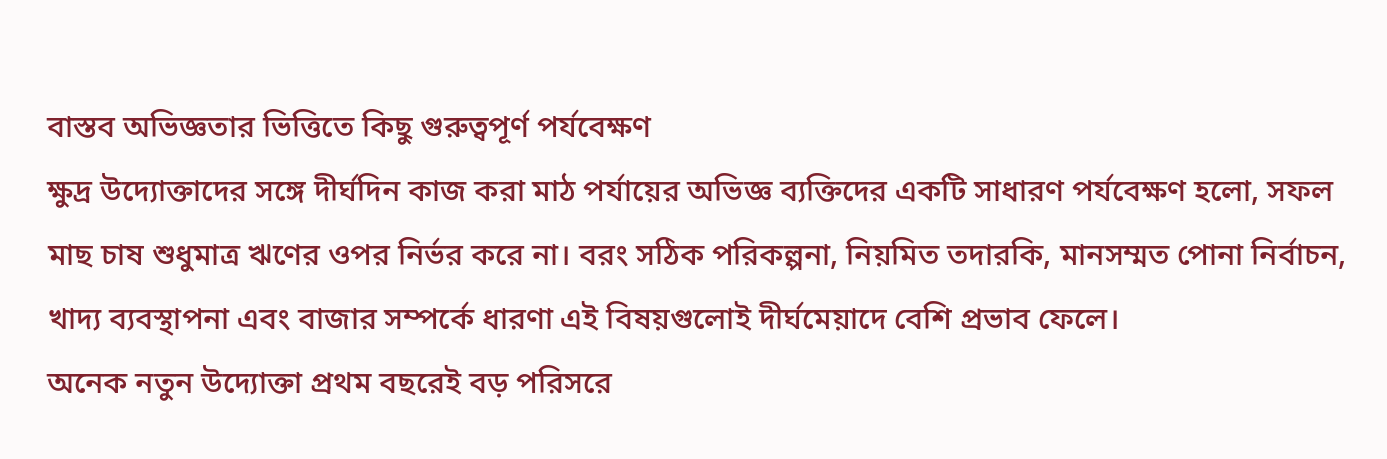বাস্তব অভিজ্ঞতার ভিত্তিতে কিছু গুরুত্বপূর্ণ পর্যবেক্ষণ
ক্ষুদ্র উদ্যোক্তাদের সঙ্গে দীর্ঘদিন কাজ করা মাঠ পর্যায়ের অভিজ্ঞ ব্যক্তিদের একটি সাধারণ পর্যবেক্ষণ হলো, সফল মাছ চাষ শুধুমাত্র ঋণের ওপর নির্ভর করে না। বরং সঠিক পরিকল্পনা, নিয়মিত তদারকি, মানসম্মত পোনা নির্বাচন, খাদ্য ব্যবস্থাপনা এবং বাজার সম্পর্কে ধারণা এই বিষয়গুলোই দীর্ঘমেয়াদে বেশি প্রভাব ফেলে।
অনেক নতুন উদ্যোক্তা প্রথম বছরেই বড় পরিসরে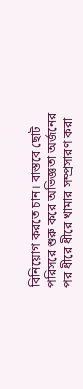বিনিয়োগ করতে চান। বাস্তবে ছোট পরিসরে শুরু করে অভিজ্ঞতা অর্জনের পর ধীরে ধীরে খামার সম্প্রসারণ করা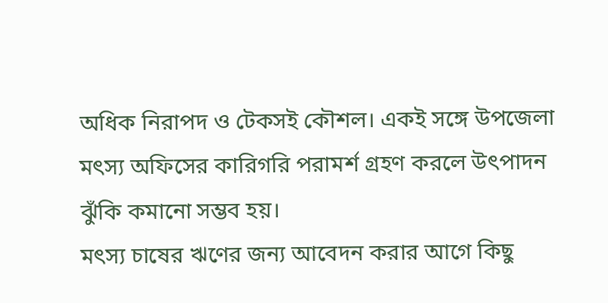অধিক নিরাপদ ও টেকসই কৌশল। একই সঙ্গে উপজেলা মৎস্য অফিসের কারিগরি পরামর্শ গ্রহণ করলে উৎপাদন ঝুঁকি কমানো সম্ভব হয়।
মৎস্য চাষের ঋণের জন্য আবেদন করার আগে কিছু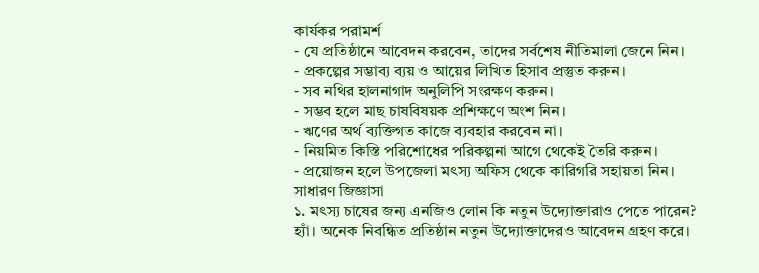কার্যকর পরামর্শ
- যে প্রতিষ্ঠানে আবেদন করবেন, তাদের সর্বশেষ নীতিমালা জেনে নিন।
- প্রকল্পের সম্ভাব্য ব্যয় ও আয়ের লিখিত হিসাব প্রস্তুত করুন।
- সব নথির হালনাগাদ অনুলিপি সংরক্ষণ করুন।
- সম্ভব হলে মাছ চাষবিষয়ক প্রশিক্ষণে অংশ নিন।
- ঋণের অর্থ ব্যক্তিগত কাজে ব্যবহার করবেন না।
- নিয়মিত কিস্তি পরিশোধের পরিকল্পনা আগে থেকেই তৈরি করুন।
- প্রয়োজন হলে উপজেলা মৎস্য অফিস থেকে কারিগরি সহায়তা নিন।
সাধারণ জিজ্ঞাসা
১. মৎস্য চাষের জন্য এনজিও লোন কি নতুন উদ্যোক্তারাও পেতে পারেন?
হ্যাঁ। অনেক নিবন্ধিত প্রতিষ্ঠান নতুন উদ্যোক্তাদেরও আবেদন গ্রহণ করে।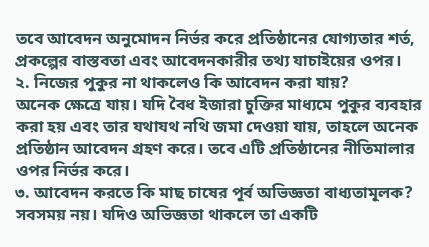তবে আবেদন অনুমোদন নির্ভর করে প্রতিষ্ঠানের যোগ্যতার শর্ত, প্রকল্পের বাস্তবতা এবং আবেদনকারীর তথ্য যাচাইয়ের ওপর।
২. নিজের পুকুর না থাকলেও কি আবেদন করা যায়?
অনেক ক্ষেত্রে যায়। যদি বৈধ ইজারা চুক্তির মাধ্যমে পুকুর ব্যবহার করা হয় এবং তার যথাযথ নথি জমা দেওয়া যায়, তাহলে অনেক প্রতিষ্ঠান আবেদন গ্রহণ করে। তবে এটি প্রতিষ্ঠানের নীতিমালার ওপর নির্ভর করে।
৩. আবেদন করতে কি মাছ চাষের পূর্ব অভিজ্ঞতা বাধ্যতামূলক?
সবসময় নয়। যদিও অভিজ্ঞতা থাকলে তা একটি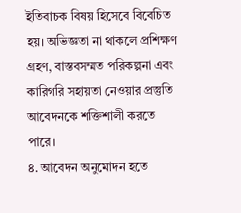ইতিবাচক বিষয় হিসেবে বিবেচিত হয়। অভিজ্ঞতা না থাকলে প্রশিক্ষণ গ্রহণ, বাস্তবসম্মত পরিকল্পনা এবং কারিগরি সহায়তা নেওয়ার প্রস্তুতি আবেদনকে শক্তিশালী করতে পারে।
৪. আবেদন অনুমোদন হতে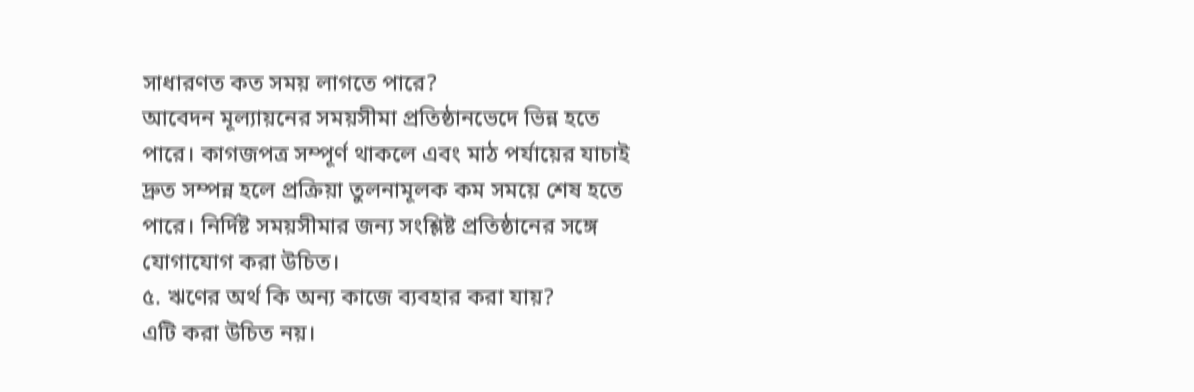সাধারণত কত সময় লাগতে পারে?
আবেদন মূল্যায়নের সময়সীমা প্রতিষ্ঠানভেদে ভিন্ন হতে পারে। কাগজপত্র সম্পূর্ণ থাকলে এবং মাঠ পর্যায়ের যাচাই দ্রুত সম্পন্ন হলে প্রক্রিয়া তুলনামূলক কম সময়ে শেষ হতে পারে। নির্দিষ্ট সময়সীমার জন্য সংশ্লিষ্ট প্রতিষ্ঠানের সঙ্গে যোগাযোগ করা উচিত।
৫. ঋণের অর্থ কি অন্য কাজে ব্যবহার করা যায়?
এটি করা উচিত নয়।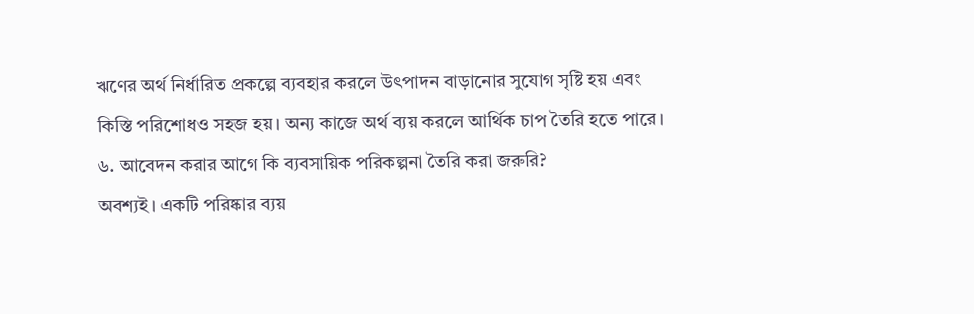ঋণের অর্থ নির্ধারিত প্রকল্পে ব্যবহার করলে উৎপাদন বাড়ানোর সুযোগ সৃষ্টি হয় এবং কিস্তি পরিশোধও সহজ হয়। অন্য কাজে অর্থ ব্যয় করলে আর্থিক চাপ তৈরি হতে পারে।
৬. আবেদন করার আগে কি ব্যবসায়িক পরিকল্পনা তৈরি করা জরুরি?
অবশ্যই। একটি পরিষ্কার ব্যয়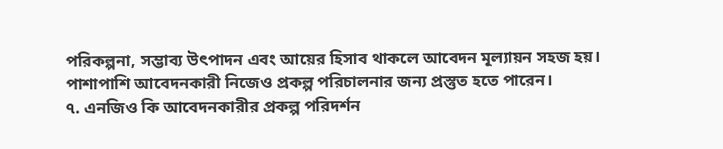পরিকল্পনা, সম্ভাব্য উৎপাদন এবং আয়ের হিসাব থাকলে আবেদন মূল্যায়ন সহজ হয়। পাশাপাশি আবেদনকারী নিজেও প্রকল্প পরিচালনার জন্য প্রস্তুত হতে পারেন।
৭. এনজিও কি আবেদনকারীর প্রকল্প পরিদর্শন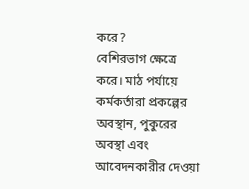করে?
বেশিরভাগ ক্ষেত্রে করে। মাঠ পর্যায়ে কর্মকর্তারা প্রকল্পের অবস্থান, পুকুরের অবস্থা এবং আবেদনকারীর দেওয়া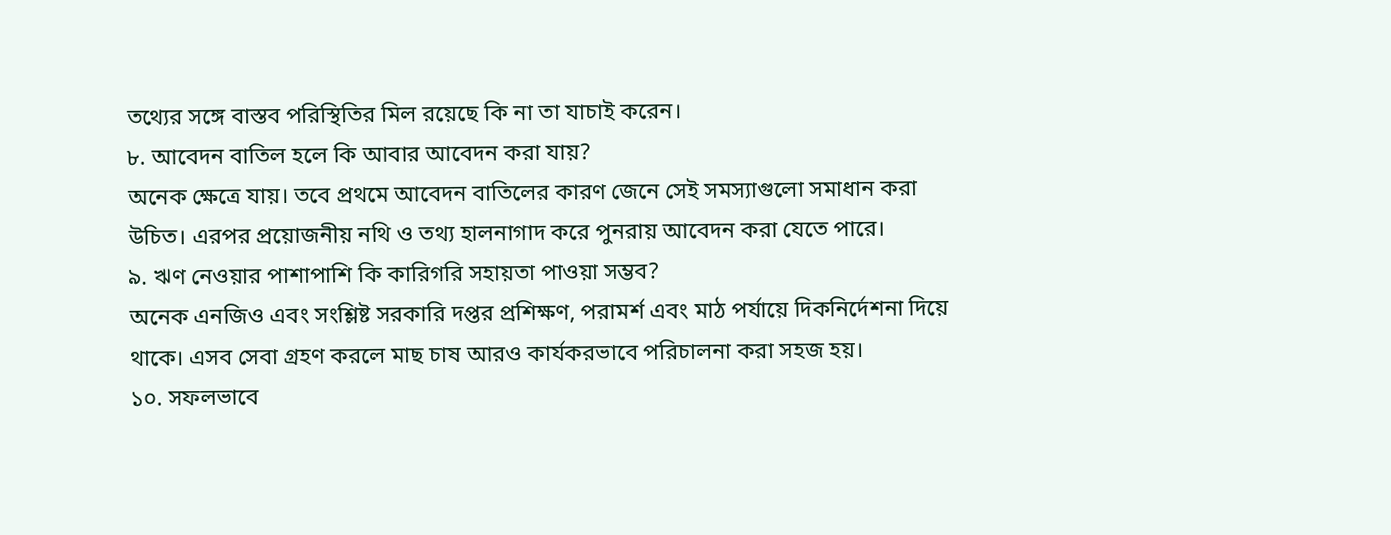তথ্যের সঙ্গে বাস্তব পরিস্থিতির মিল রয়েছে কি না তা যাচাই করেন।
৮. আবেদন বাতিল হলে কি আবার আবেদন করা যায়?
অনেক ক্ষেত্রে যায়। তবে প্রথমে আবেদন বাতিলের কারণ জেনে সেই সমস্যাগুলো সমাধান করা উচিত। এরপর প্রয়োজনীয় নথি ও তথ্য হালনাগাদ করে পুনরায় আবেদন করা যেতে পারে।
৯. ঋণ নেওয়ার পাশাপাশি কি কারিগরি সহায়তা পাওয়া সম্ভব?
অনেক এনজিও এবং সংশ্লিষ্ট সরকারি দপ্তর প্রশিক্ষণ, পরামর্শ এবং মাঠ পর্যায়ে দিকনির্দেশনা দিয়ে থাকে। এসব সেবা গ্রহণ করলে মাছ চাষ আরও কার্যকরভাবে পরিচালনা করা সহজ হয়।
১০. সফলভাবে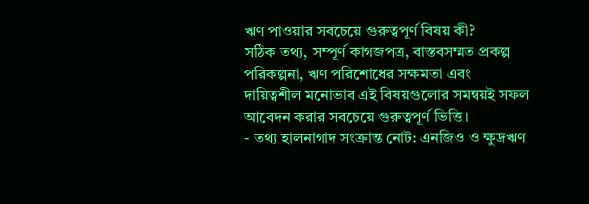ঋণ পাওয়ার সবচেয়ে গুরুত্বপূর্ণ বিষয় কী?
সঠিক তথ্য, সম্পূর্ণ কাগজপত্র, বাস্তবসম্মত প্রকল্প পরিকল্পনা, ঋণ পরিশোধের সক্ষমতা এবং দায়িত্বশীল মনোভাব এই বিষয়গুলোর সমন্বয়ই সফল আবেদন করার সবচেয়ে গুরুত্বপূর্ণ ভিত্তি।
- তথ্য হালনাগাদ সংক্রান্ত নোট: এনজিও ও ক্ষুদ্রঋণ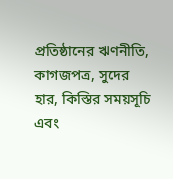প্রতিষ্ঠানের ঋণনীতি, কাগজপত্র, সুদের হার, কিস্তির সময়সূচি এবং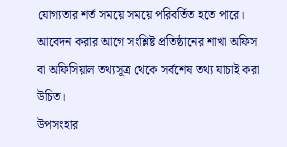যোগ্যতার শর্ত সময়ে সময়ে পরিবর্তিত হতে পারে। আবেদন করার আগে সংশ্লিষ্ট প্রতিষ্ঠানের শাখা অফিস বা অফিসিয়াল তথ্যসূত্র থেকে সর্বশেষ তথ্য যাচাই করা উচিত।
উপসংহার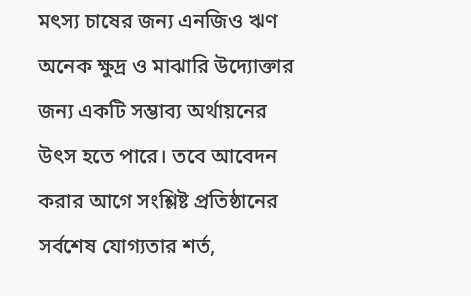মৎস্য চাষের জন্য এনজিও ঋণ অনেক ক্ষুদ্র ও মাঝারি উদ্যোক্তার জন্য একটি সম্ভাব্য অর্থায়নের উৎস হতে পারে। তবে আবেদন করার আগে সংশ্লিষ্ট প্রতিষ্ঠানের সর্বশেষ যোগ্যতার শর্ত,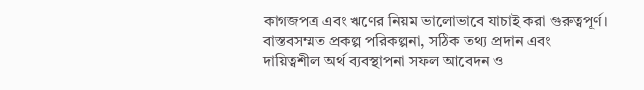কাগজপত্র এবং ঋণের নিয়ম ভালোভাবে যাচাই করা গুরুত্বপূর্ণ। বাস্তবসম্মত প্রকল্প পরিকল্পনা, সঠিক তথ্য প্রদান এবং দায়িত্বশীল অর্থ ব্যবস্থাপনা সফল আবেদন ও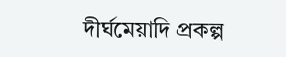দীর্ঘমেয়াদি প্রকল্প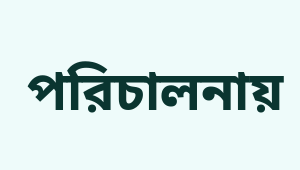পরিচালনায়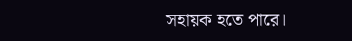সহায়ক হতে পারে।